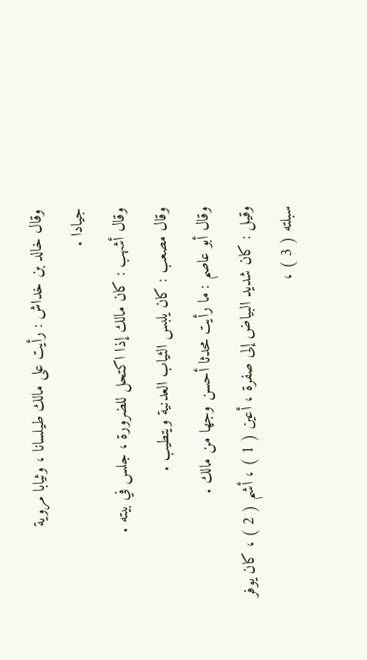وقال خالد بن خداش : رأيت على مالك طيلسانا ، وثيابا مروية
جيادا .
وقال أشهب : كان مالك إذا اكتحل للضرورة ، جلس في بيته .
وقال مصعب : كان يلبس الثياب العدنية ويتطيب .
وقال أبو عاصم : ما رأيت محدثا أحسن وجها من مالك .
وقيل : كان شديد البياض إلى صفرة ، أعين ( 1 ) ، أشم ( 2 ) ، كان يوفر
سبلته ( 3 ) ،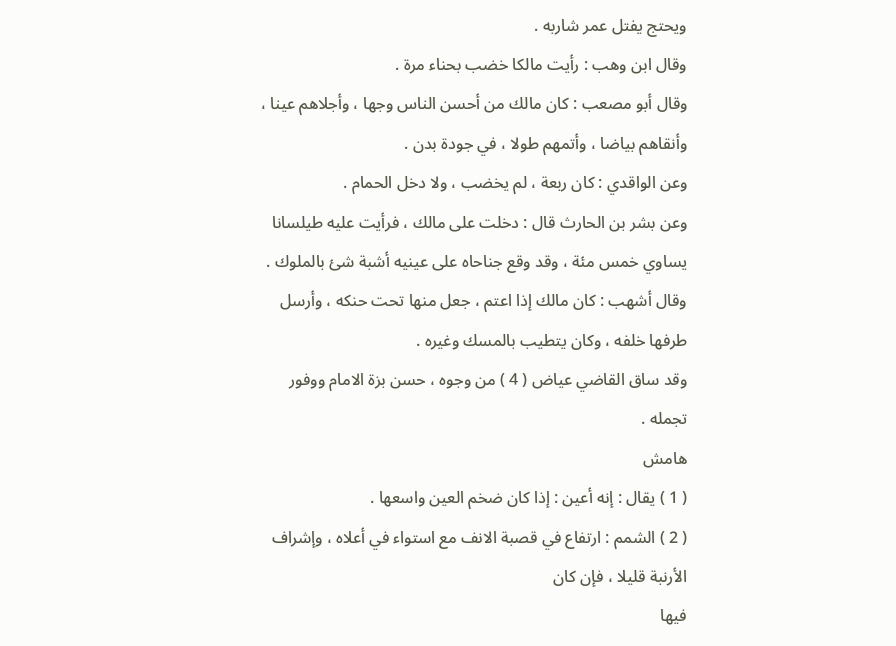ويحتج يفتل عمر شاربه .
وقال ابن وهب : رأيت مالكا خضب بحناء مرة .
وقال أبو مصعب : كان مالك من أحسن الناس وجها ، وأجلاهم عينا ،
وأنقاهم بياضا ، وأتمهم طولا ، في جودة بدن .
وعن الواقدي : كان ربعة ، لم يخضب ، ولا دخل الحمام .
وعن بشر بن الحارث قال : دخلت على مالك ، فرأيت عليه طيلسانا
يساوي خمس مئة ، وقد وقع جناحاه على عينيه أشبة شئ بالملوك .
وقال أشهب : كان مالك إذا اعتم ، جعل منها تحت حنكه ، وأرسل
طرفها خلفه ، وكان يتطيب بالمسك وغيره .
وقد ساق القاضي عياض ( 4 ) من وجوه ، حسن بزة الامام ووفور تجمله .
هامش
( 1 ) يقال : إنه أعين : إذا كان ضخم العين واسعها .
( 2 ) الشمم : ارتفاع في قصبة الانف مع استواء في أعلاه ، وإشراف الأرنبة قليلا ، فإن كان
فيها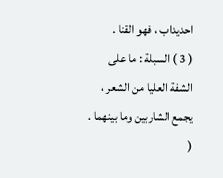احديداب ، فهو القنا .
( 3 ) السبلة : ما على الشفة العليا من الشعر ، يجمع الشاربين وما بينهما .
(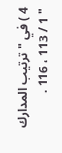4 ) في " ترتيب المدارك " 1 / 113 ، 116 .